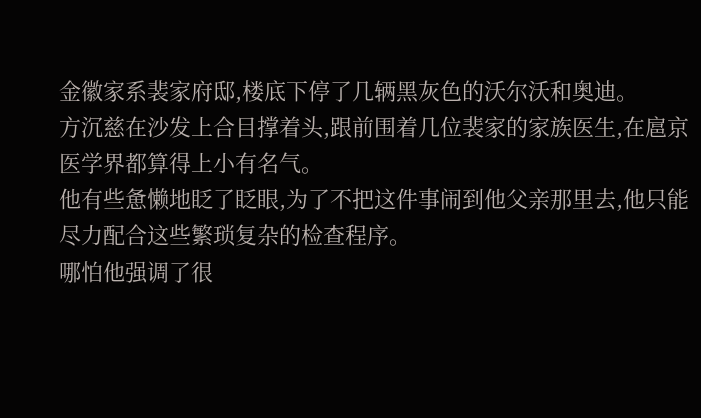金徽家系裴家府邸,楼底下停了几辆黑灰色的沃尔沃和奥迪。
方沉慈在沙发上合目撑着头,跟前围着几位裴家的家族医生,在扈京医学界都算得上小有名气。
他有些惫懒地眨了眨眼,为了不把这件事闹到他父亲那里去,他只能尽力配合这些繁琐复杂的检查程序。
哪怕他强调了很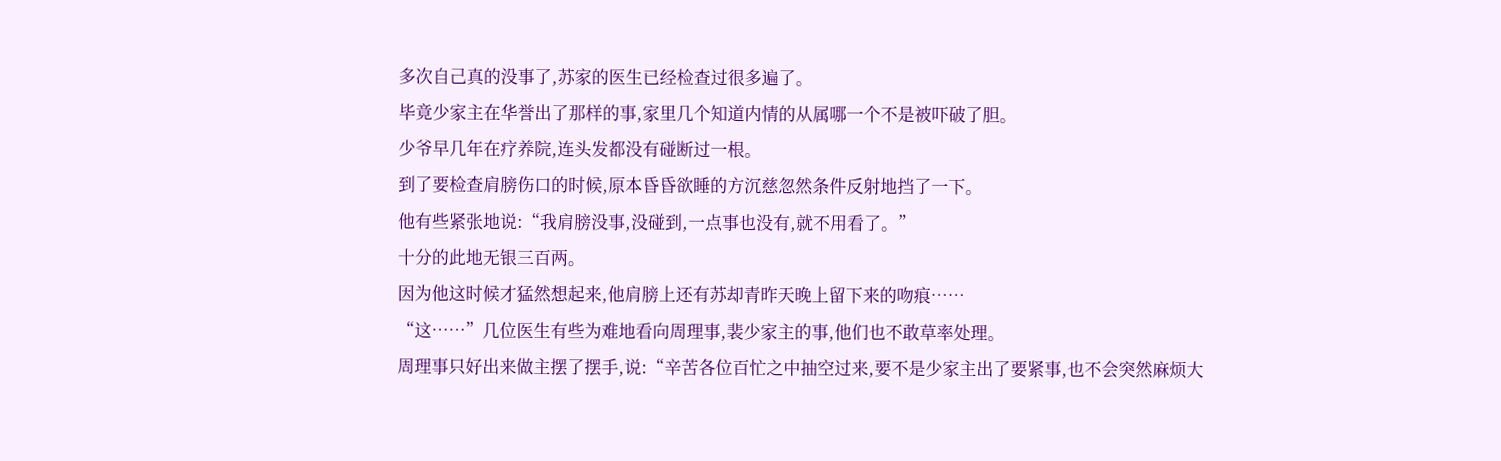多次自己真的没事了,苏家的医生已经检查过很多遍了。
毕竟少家主在华誉出了那样的事,家里几个知道内情的从属哪一个不是被吓破了胆。
少爷早几年在疗养院,连头发都没有碰断过一根。
到了要检查肩膀伤口的时候,原本昏昏欲睡的方沉慈忽然条件反射地挡了一下。
他有些紧张地说:“我肩膀没事,没碰到,一点事也没有,就不用看了。”
十分的此地无银三百两。
因为他这时候才猛然想起来,他肩膀上还有苏却青昨天晚上留下来的吻痕……
“这……”几位医生有些为难地看向周理事,裴少家主的事,他们也不敢草率处理。
周理事只好出来做主摆了摆手,说:“辛苦各位百忙之中抽空过来,要不是少家主出了要紧事,也不会突然麻烦大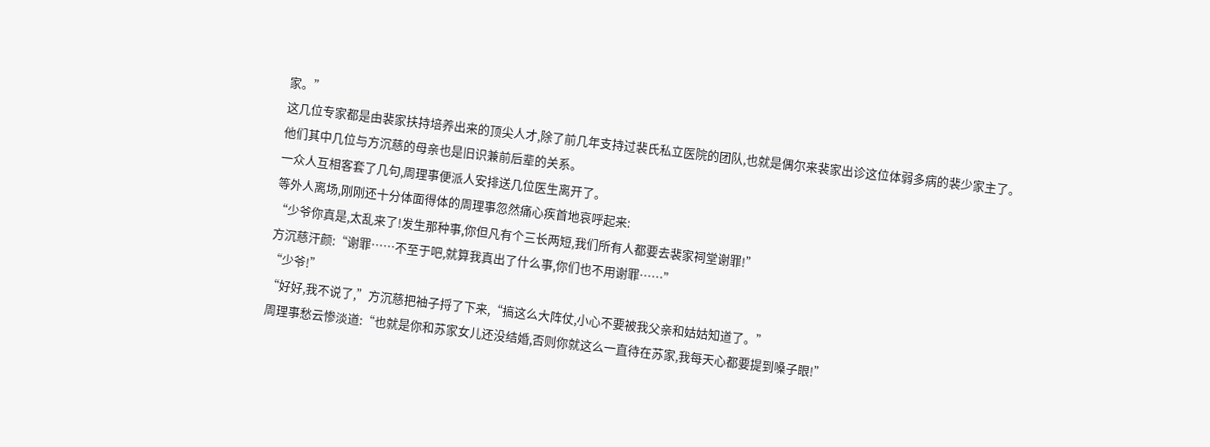家。”
这几位专家都是由裴家扶持培养出来的顶尖人才,除了前几年支持过裴氏私立医院的团队,也就是偶尔来裴家出诊这位体弱多病的裴少家主了。
他们其中几位与方沉慈的母亲也是旧识兼前后辈的关系。
一众人互相客套了几句,周理事便派人安排送几位医生离开了。
等外人离场,刚刚还十分体面得体的周理事忽然痛心疾首地哀呼起来:
“少爷你真是,太乱来了!发生那种事,你但凡有个三长两短,我们所有人都要去裴家祠堂谢罪!”
方沉慈汗颜:“谢罪……不至于吧,就算我真出了什么事,你们也不用谢罪……”
“少爷!”
“好好,我不说了,”方沉慈把袖子捋了下来,“搞这么大阵仗,小心不要被我父亲和姑姑知道了。”
周理事愁云惨淡道:“也就是你和苏家女儿还没结婚,否则你就这么一直待在苏家,我每天心都要提到嗓子眼!”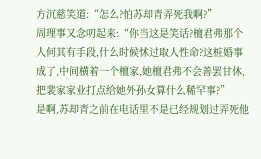方沉慈笑道:“怎么?怕苏却青弄死我啊?”
周理事又念叨起来:“你当这是笑话?檀君弗那个人何其有手段,什么时候怵过取人性命?这桩婚事成了,中间横着一个檀家,她檀君弗不会善罢甘休,把裴家家业打点给她外孙女算什么稀罕事?”
是啊,苏却青之前在电话里不是已经规划过弄死他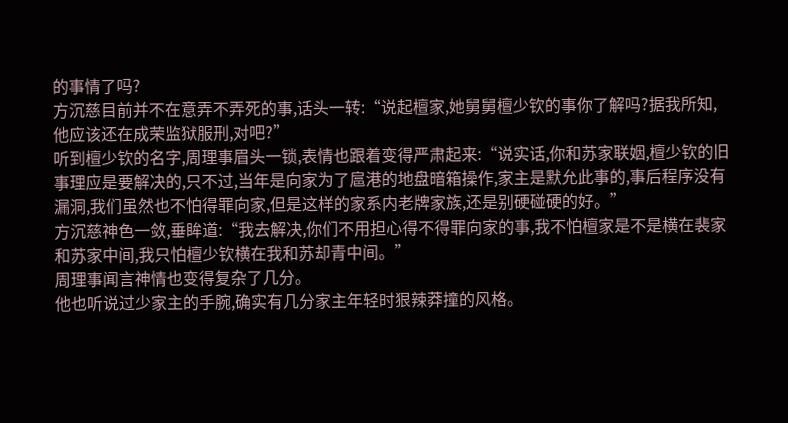的事情了吗?
方沉慈目前并不在意弄不弄死的事,话头一转:“说起檀家,她舅舅檀少钦的事你了解吗?据我所知,他应该还在成荣监狱服刑,对吧?”
听到檀少钦的名字,周理事眉头一锁,表情也跟着变得严肃起来:“说实话,你和苏家联姻,檀少钦的旧事理应是要解决的,只不过,当年是向家为了扈港的地盘暗箱操作,家主是默允此事的,事后程序没有漏洞,我们虽然也不怕得罪向家,但是这样的家系内老牌家族,还是别硬碰硬的好。”
方沉慈神色一敛,垂眸道:“我去解决,你们不用担心得不得罪向家的事,我不怕檀家是不是横在裴家和苏家中间,我只怕檀少钦横在我和苏却青中间。”
周理事闻言神情也变得复杂了几分。
他也听说过少家主的手腕,确实有几分家主年轻时狠辣莽撞的风格。